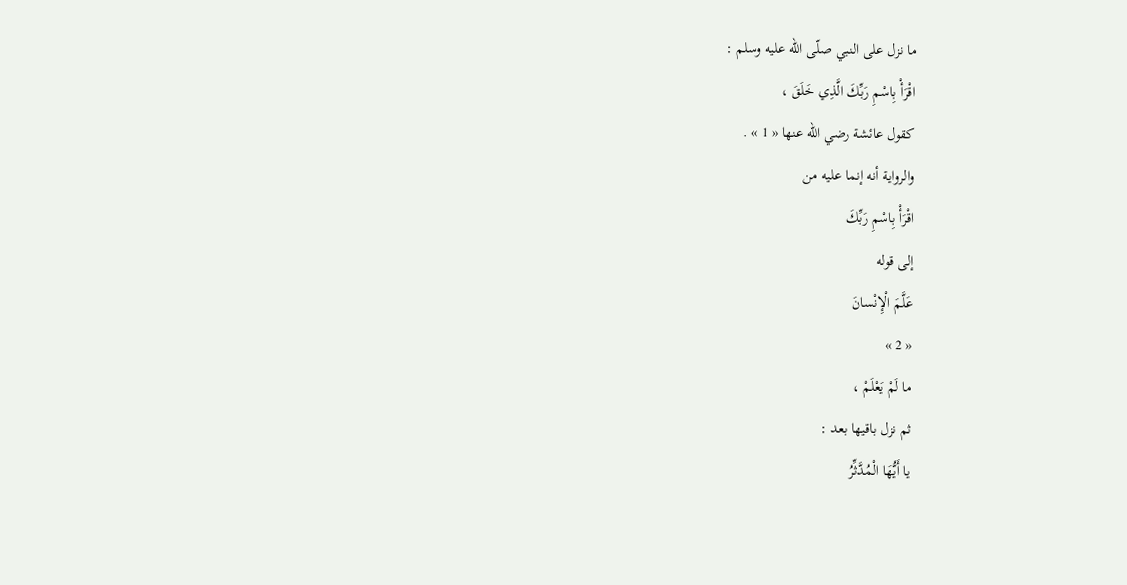ما نزل على النبي صلّى اللّه عليه وسلم :
اقْرَأْ بِاسْمِ رَبِّكَ الَّذِي خَلَقَ ،
كقول عائشة رضي اللّه عنها « 1 » .
والرواية أنه إنما عليه من
اقْرَأْ بِاسْمِ رَبِّكَ
إلى قوله
عَلَّمَ الْإِنْسانَ
« 2 »
ما لَمْ يَعْلَمْ ،
ثم نزل باقيها بعد :
يا أَيُّهَا الْمُدَّثِّرُ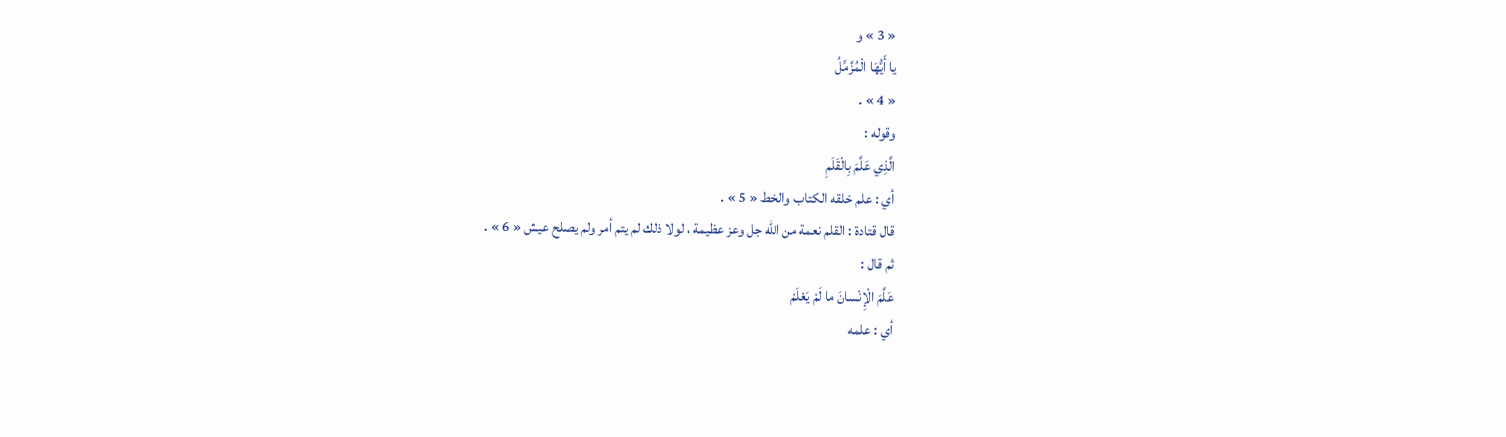« 3 » و
يا أَيُّهَا الْمُزَّمِّلُ
« 4 » .
وقوله :
الَّذِي عَلَّمَ بِالْقَلَمِ
أي : علم خلقه الكتاب والخط « 5 » .
قال قتادة : القلم نعمة من اللّه جل وعز عظيمة ، لولا ذلك لم يتم أمر ولم يصلح عيش « 6 » .
ثم قال :
عَلَّمَ الْإِنْسانَ ما لَمْ يَعْلَمْ
أي : علمه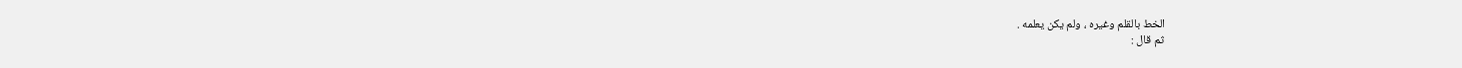الخط بالقلم وغيره ، ولم يكن يعلمه .
ثم قال :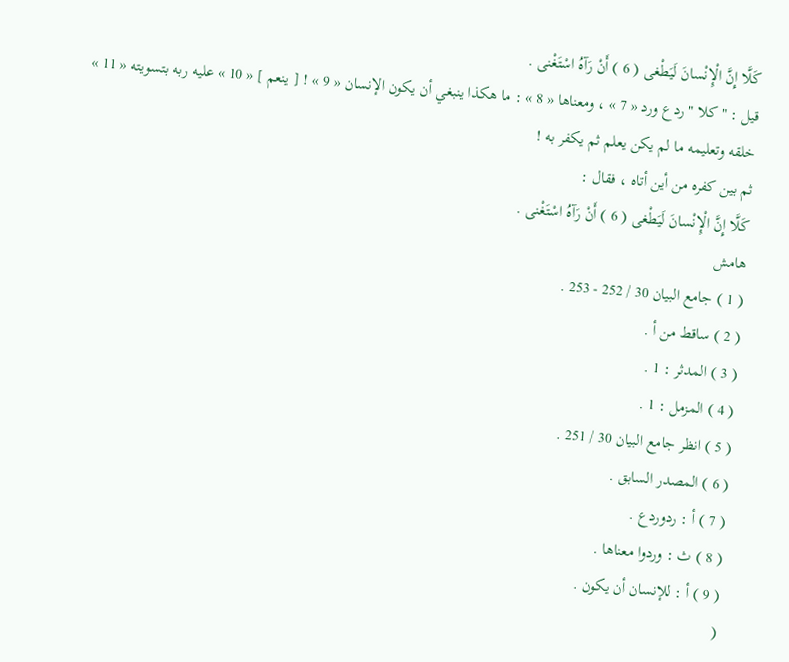كَلَّا إِنَّ الْإِنْسانَ لَيَطْغى ( 6 ) أَنْ رَآهُ اسْتَغْنى .
قيل : " كلا " ردع ورد « 7 » ، ومعناها « 8 » : ما هكذا ينبغي أن يكون الإنسان « 9 » ! [ ينعم ] « 10 » عليه ربه بتسويته « 11 » خلقه وتعليمه ما لم يكن يعلم ثم يكفر به !
ثم بين كفره من أين أتاه ، فقال :
كَلَّا إِنَّ الْإِنْسانَ لَيَطْغى ( 6 ) أَنْ رَآهُ اسْتَغْنى .
هامش
( 1 ) جامع البيان 30 / 252 - 253 .
( 2 ) ساقط من أ .
( 3 ) المدثر : 1 .
( 4 ) المزمل : 1 .
( 5 ) انظر جامع البيان 30 / 251 .
( 6 ) المصدر السابق .
( 7 ) أ : ردوردع .
( 8 ) ث : وردوا معناها .
( 9 ) أ : للإنسان أن يكون .
(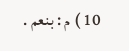10 ) م : بنعم .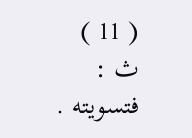( 11 ) ث : فتسويته .